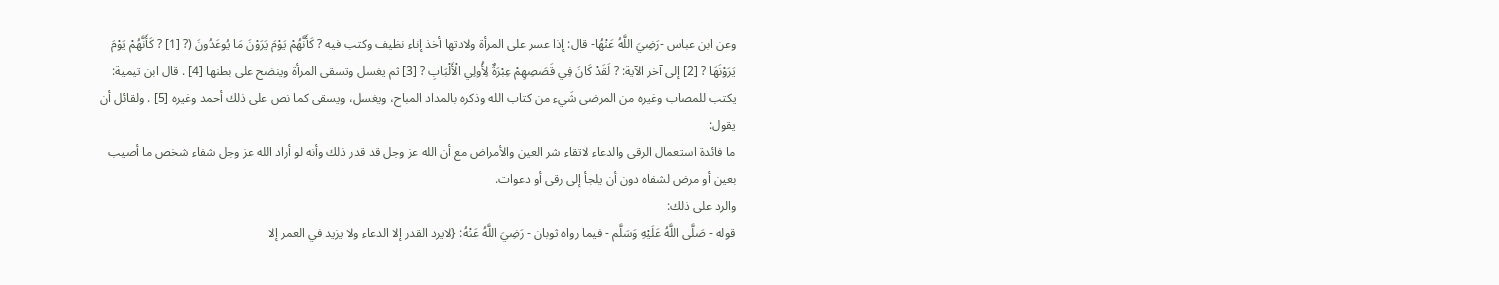وعن ابن عباس -رَضِيَ اللَّهُ عَنْهُا- قال: إذا عسر على المرأة ولادتها أخذ إناء نظيف وكتب فيه ? كَأَنَّهُمْ يَوْمَ يَرَوْنَ مَا يُوعَدُونَ (? [1] ? كَأَنَّهُمْ يَوْمَ يَرَوْنَهَا ? [2] إلى آخر الآية: ? لَقَدْ كَانَ فِي قَصَصِهِمْ عِبْرَةٌ لِأُولِي الْأَلْبَابِ ? [3] ثم يغسل وتسقى المرأة وينضح على بطنها [4] . قال ابن تيمية: يكتب للمصاب وغيره من المرضى شَيء من كتاب الله وذكره بالمداد المباح، ويغسل، ويسقى كما نص على ذلك أحمد وغيره [5] . ولقائل أن يقول:
ما فائدة استعمال الرقى والدعاء لاتقاء شر العين والأمراض مع أن الله عز وجل قد قدر ذلك وأنه لو أراد الله عز وجل شفاء شخص ما أصيب بعين أو مرض لشفاه دون أن يلجأ إلى رقى أو دعوات.
والرد على ذلك:
قوله - صَلَّى اللَّهُ عَلَيْهِ وَسَلَّم - فيما رواه ثوبان - رَضِيَ اللَّهُ عَنْهُ: {لايرد القدر إلا الدعاء ولا يزيد في العمر إلا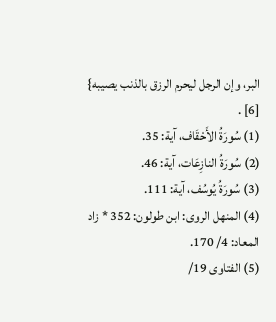البر، وإن الرجل ليحرم الرزق بالذنب يصيبه} [6] .
(1) سُورَةُ الأَحْقَاف، آية: 35.
(2) سُورَةُ النازِعَات، آية: 46.
(3) سُورَةُ يُوسُف، آية: 111.
(4) المنهل الروى: ابن طولون: 352 * زاد المعاد: 4/ 170.
(5) الفتاوى 19/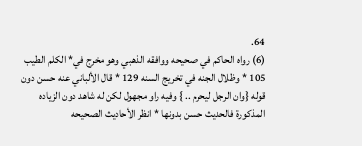64.
(6) رواه الحاكم في صحيحه ووافقه الذهبي وهو مخرج في* الكلم الطيب 105 * وظلال الجنه في تخريج السنه 129 * قال الألباني عنه حسن دون قوله {وان الرجل ليحرم .. } وفيه راو مجهول لكن له شاهد دون الزياده المذكورة فالحديث حسن بدونها * انظر الأحاديث الصحيحه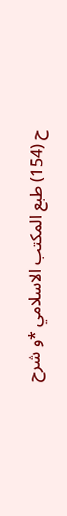ح (154) طبع المكتب الاسلامي *و شرح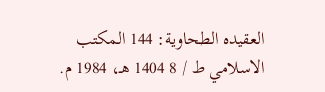العقيده الطحاوية: 144 المكتب الاسلامي ط / 8 1404 هـ، 1984 م.